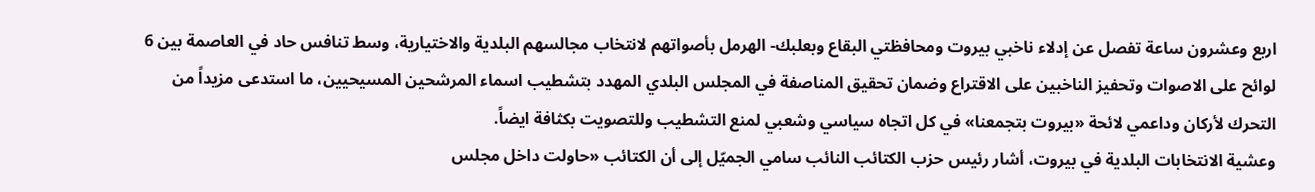اربع وعشرون ساعة تفصل عن إدلاء ناخبي بيروت ومحافظتي البقاع وبعلبك- الهرمل بأصواتهم لانتخاب مجالسهم البلدية والاختيارية، وسط تنافس حاد في العاصمة بين 6 لوائح على الاصوات وتحفيز الناخبين على الاقتراع وضمان تحقيق المناصفة في المجلس البلدي المهدد بتشطيب اسماء المرشحين المسيحيين، ما استدعى مزيداً من التحرك لأركان وداعمي لائحة «بيروت بتجمعنا» في كل اتجاه سياسي وشعبي لمنع التشطيب وللتصويت بكثافة ايضاً.
وعشية الانتخابات البلدية في بيروت، أشار رئيس حزب الكتائب النائب سامي الجميّل إلى أن الكتائب «حاولت داخل مجلس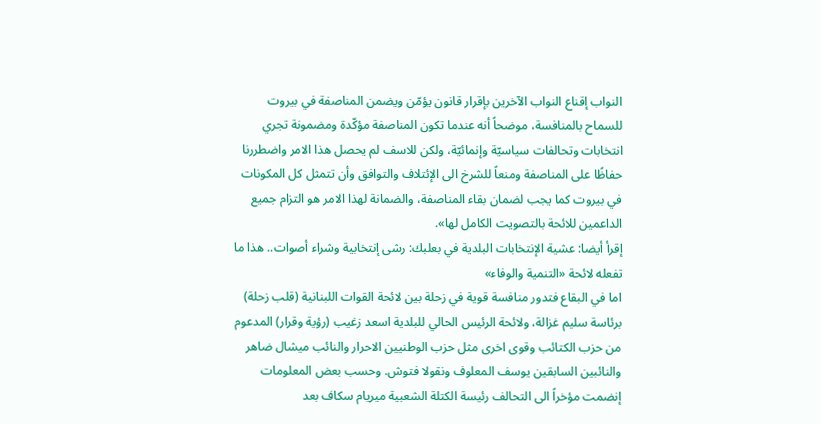النواب إقناع النواب الآخرين بإقرار قانون يؤمّن ويضمن المناصفة في بيروت للسماح بالمنافسة، موضحاً أنه عندما تكون المناصفة مؤكّدة ومضمونة تجري انتخابات وتحالفات سياسيّة وإنمائيّة، ولكن للاسف لم يحصل هذا الامر واضطررنا حفاظًا على المناصفة ومنعاً للشرخ الى الإئتلاف والتوافق وأن تتمثل كل المكونات في بيروت كما يجب لضمان بقاء المناصفة، والضمانة لهذا الامر هو التزام جميع الداعمين للائحة بالتصويت الكامل لها».
إقرأ أيضا: عشية الإنتخابات البلدية في بعلبك: رشى إنتخابية وشراء أصوات.. هذا ما تفعله لائحة «التنمية والوفاء»
اما في البقاع فتدور منافسة قوية في زحلة بين لائحة القوات اللبنانية (قلب زحلة) برئاسة سليم غزالة، ولائحة الرئيس الحالي للبلدية اسعد زغيب (رؤية وقرار) المدعوم من حزب الكتائب وقوى اخرى مثل حزب الوطنيين الاحرار والنائب ميشال ضاهر والنائبين السابقين يوسف المعلوف ونقولا فتوش. وحسب بعض المعلومات إنضمت مؤخراً الى التحالف رئيسة الكتلة الشعبية ميريام سكاف بعد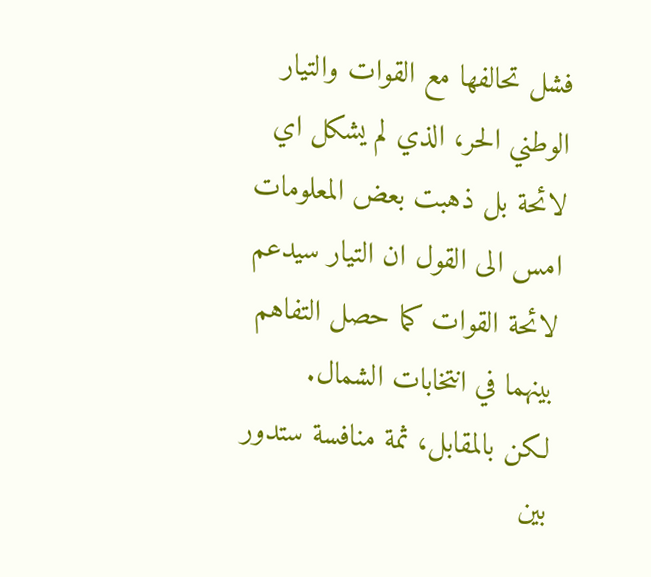فشل تحالفها مع القوات والتيار الوطني الحر، الذي لم يشكل اي لائحة بل ذهبت بعض المعلومات امس الى القول ان التيار سيدعم لائحة القوات كما حصل التفاهم بينهما في انتخابات الشمال.
لكن بالمقابل، ثمة منافسة ستدور بين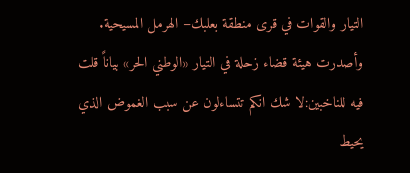التيار والقوات في قرى منطقة بعلبك– الهرمل المسيحية.
وأصدرت هيئة قضاء زحلة في التيار «الوطني الحر» بياناً قلت فيه للناخبين:لا شك انكم تتساءلون عن سبب الغموض الذي يحيط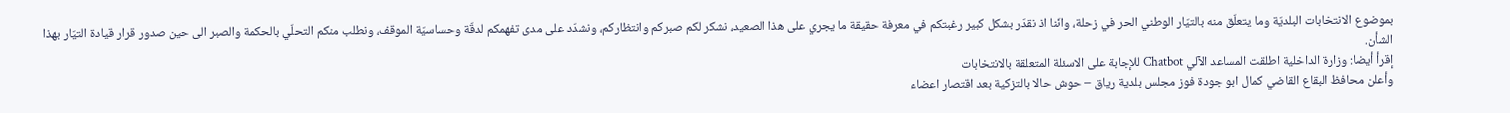بموضوع الانتخابات البلديّة وما يتعلّق منه بالتيّار الوطني الحر في زحلة، وانّنا اذ نقدّر بشكل كبير رغبتكم في معرفة حقيقة ما يجري على هذا الصعيد، نشكر لكم صبركم وانتظاركم، ونشدّد على مدى تفهمكم لدقّة وحساسيّة الموقف، ونطلب منكم التحلّي بالحكمة والصبر الى حين صدور قرار قيادة التيّار بهذا الشأن.
إقرأ أيضا: وزارة الداخلية اطلقت المساعد الآلي Chatbot للإجابة على الاسئلة المتعلقة بالانتخابات
وأعلن محافظ البقاع القاضي كمال ابو جودة فوز مجلس بلدية رياق – حوش حالا بالتزكية بعد اقتصار اعضاء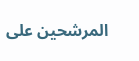المرشحين على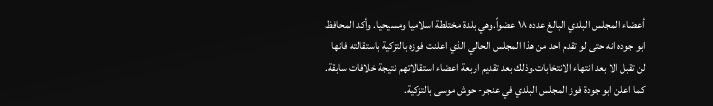أعضاء المجلس البلدي البالغ عدده ١٨ عضواً.وهي بلدة مختلطة اسلاميا ومسيحيا. وأكد المحافظ ابو جوده انه حتى لو تقدم احد من هذا المجلس الحالي الذي اعلنت فوزه بالتزكية باستقالته فانها لن تقبل الا بعد انتهاء الانتخابات.وذلك بعد تقديم اربعة اعضاء استقالاتهم نتيجة خلافات سابقة.
كما اعلن ابو جودة فوز المجلس البلدي في عنجر- حوش موسى بالتزكية.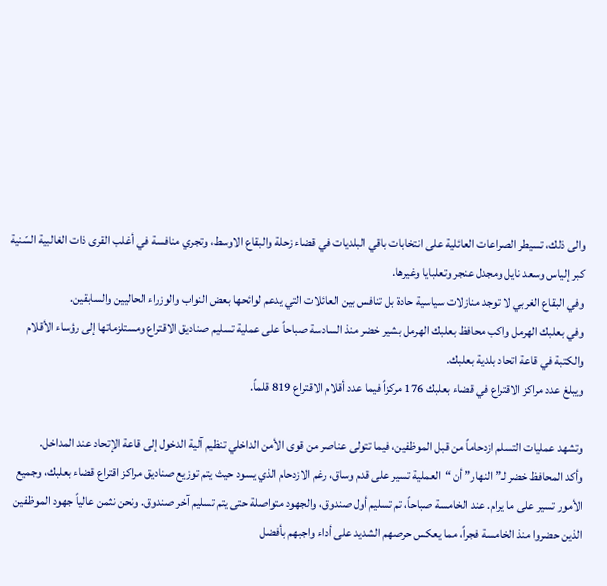والى ذلك، تسيطر الصراعات العائلية على انتخابات باقي البلديات في قضاء زحلة والبقاع الاوسط، وتجري منافسة في أغلب القرى ذات الغالبية السّنية كبر إلياس وسعد نايل ومجدل عنجر وتعلبايا وغيرها.
وفي البقاع الغربي لا توجد منازلات سياسية حادة بل تنافس بين العائلات التي يدعم لوائحها بعض النواب والوزراء الحاليين والسابقين.
وفي بعلبك الهرمل واكب محافظ بعلبك الهرمل بشير خضر منذ السادسة صباحاً على عملية تسليم صناديق الاقتراع ومستلزماتها إلى رؤساء الأقلام والكتبة في قاعة اتحاد بلدية بعلبك.
ويبلغ عدد مراكز الاقتراع في قضاء بعلبك 176 مركزاً فيما عدد أقلام الاقتراع 819 قلماً.

وتشهد عمليات التسلم ازدحاماً من قبل الموظفين، فيما تتولى عناصر من قوى الأمن الداخلي تنظيم آلية الدخول إلى قاعة الإتحاد عند المداخل.
وأكد المحافظ خضر لـ”النهار” أن “العملية تسير على قدم وساق، رغم الازدحام الذي يسود حيث يتم توزيع صناديق مراكز اقتراع قضاء بعلبك، وجميع الأمور تسير على ما يرام. عند الخامسة صباحاً، تم تسليم أول صندوق، والجهود متواصلة حتى يتم تسليم آخر صندوق. ونحن نثمن عالياً جهود الموظفين الذين حضروا منذ الخامسة فجراً، مما يعكس حرصهم الشديد على أداء واجبهم بأفضل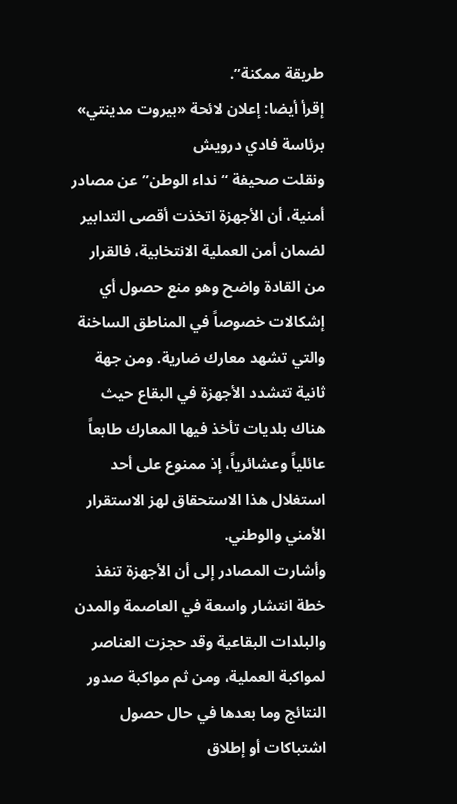طريقة ممكنة”.
إقرأ أيضا: إعلان لائحة «بيروت مدينتي» برئاسة فادي درويش
ونقلت صحيفة “نداء الوطن” عن مصادر أمنية، أن الأجهزة اتخذت أقصى التدابير لضمان أمن العملية الانتخابية، فالقرار من القادة واضح وهو منع حصول أي إشكالات خصوصاً في المناطق الساخنة والتي تشهد معارك ضارية. ومن جهة ثانية تتشدد الأجهزة في البقاع حيث هناك بلديات تأخذ فيها المعارك طابعاً عائلياً وعشائرياً، إذ ممنوع على أحد استغلال هذا الاستحقاق لهز الاستقرار الأمني والوطني.
وأشارت المصادر إلى أن الأجهزة تنفذ خطة انتشار واسعة في العاصمة والمدن والبلدات البقاعية وقد حجزت العناصر لمواكبة العملية، ومن ثم مواكبة صدور النتائج وما بعدها في حال حصول اشتباكات أو إطلاق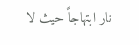نار ابتهاجاً حيث لا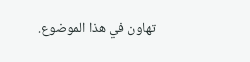تهاون في هذا الموضوع.